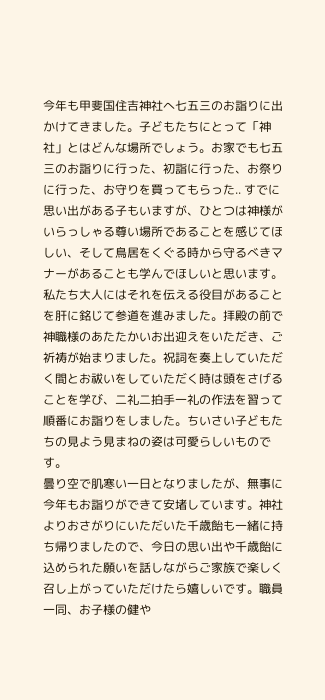今年も甲斐国住吉神社へ七五三のお詣りに出かけてきました。子どもたちにとって「神社」とはどんな場所でしょう。お家でも七五三のお詣りに行った、初詣に行った、お祭りに行った、お守りを買ってもらった.. すでに思い出がある子もいますが、ひとつは神様がいらっしゃる尊い場所であることを感じてほしい、そして鳥居をくぐる時から守るべきマナーがあることも学んでほしいと思います。私たち大人にはそれを伝える役目があることを肝に銘じて参道を進みました。拝殿の前で神職様のあたたかいお出迎えをいただき、ご祈祷が始まりました。祝詞を奏上していただく間とお祓いをしていただく時は頭をさげることを学び、二礼二拍手一礼の作法を習って順番にお詣りをしました。ちいさい子どもたちの見よう見まねの姿は可愛らしいものです。
曇り空で肌寒い一日となりましたが、無事に今年もお詣りができて安堵しています。神社よりおさがりにいただいた千歳飴も一緒に持ち帰りましたので、今日の思い出や千歳飴に込められた願いを話しながらご家族で楽しく召し上がっていただけたら嬉しいです。職員一同、お子様の健や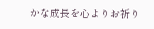かな成長を心よりお祈り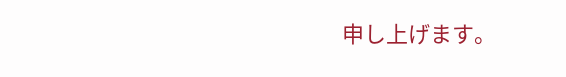申し上げます。